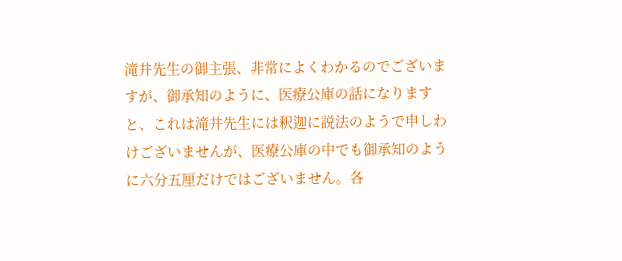滝井先生の御主張、非常によくわかるのでございますが、御承知のように、医療公庫の話になりますと、これは滝井先生には釈迦に説法のようで申しわけございませんが、医療公庫の中でも御承知のように六分五厘だけではございません。各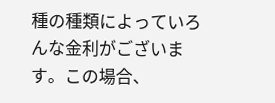種の種類によっていろんな金利がございます。この場合、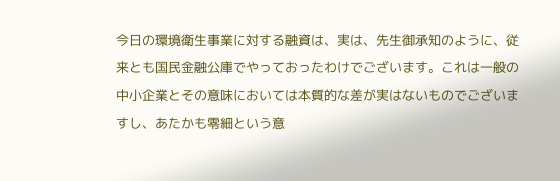今日の環境衛生事業に対する融資は、実は、先生御承知のように、従来とも国民金融公庫でやっておったわけでございます。これは一般の中小企業とその意味においては本質的な差が実はないものでございますし、あたかも零細という意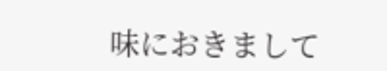味におきまして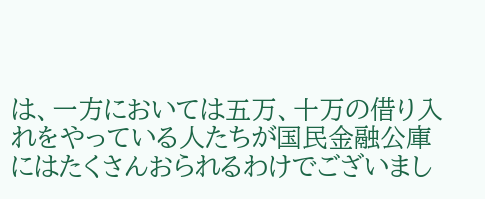は、一方においては五万、十万の借り入れをやっている人たちが国民金融公庫にはたくさんおられるわけでございまし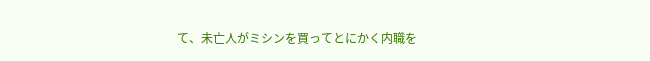て、未亡人がミシンを買ってとにかく内職を